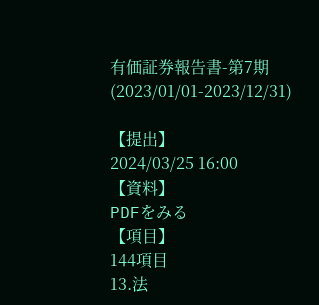有価証券報告書-第7期(2023/01/01-2023/12/31)

【提出】
2024/03/25 16:00
【資料】
PDFをみる
【項目】
144項目
13.法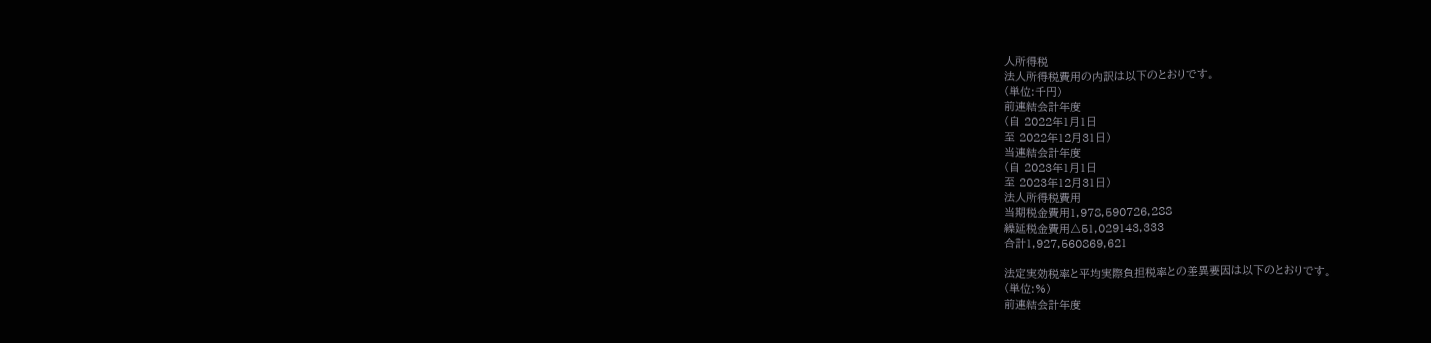人所得税
法人所得税費用の内訳は以下のとおりです。
(単位:千円)
前連結会計年度
(自 2022年1月1日
至 2022年12月31日)
当連結会計年度
(自 2023年1月1日
至 2023年12月31日)
法人所得税費用
当期税金費用1,978,590726,288
繰延税金費用△51,029143,333
合計1,927,560869,621

法定実効税率と平均実際負担税率との差異要因は以下のとおりです。
(単位:%)
前連結会計年度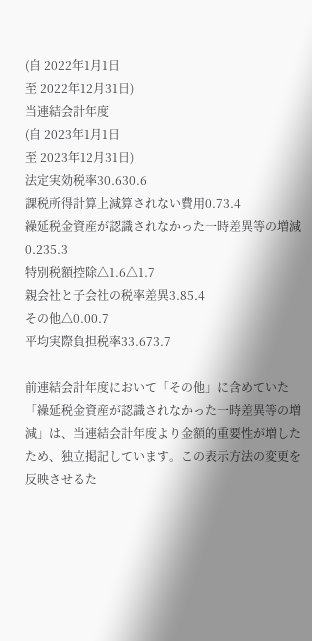(自 2022年1月1日
至 2022年12月31日)
当連結会計年度
(自 2023年1月1日
至 2023年12月31日)
法定実効税率30.630.6
課税所得計算上減算されない費用0.73.4
繰延税金資産が認識されなかった一時差異等の増減0.235.3
特別税額控除△1.6△1.7
親会社と子会社の税率差異3.85.4
その他△0.00.7
平均実際負担税率33.673.7

前連結会計年度において「その他」に含めていた「繰延税金資産が認識されなかった一時差異等の増減」は、当連結会計年度より金額的重要性が増したため、独立掲記しています。この表示方法の変更を反映させるた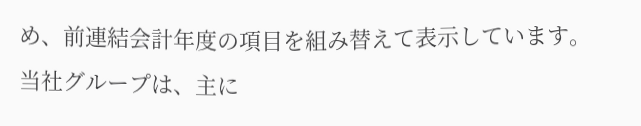め、前連結会計年度の項目を組み替えて表示しています。
当社グループは、主に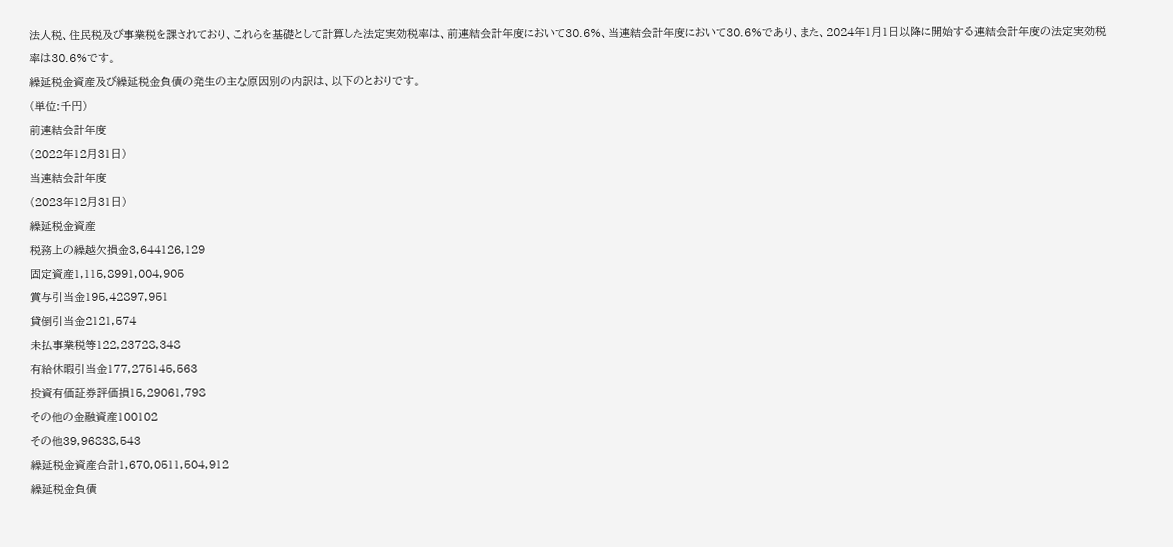法人税、住民税及び事業税を課されており、これらを基礎として計算した法定実効税率は、前連結会計年度において30.6%、当連結会計年度において30.6%であり、また、2024年1月1日以降に開始する連結会計年度の法定実効税率は30.6%です。
繰延税金資産及び繰延税金負債の発生の主な原因別の内訳は、以下のとおりです。
(単位:千円)
前連結会計年度
(2022年12月31日)
当連結会計年度
(2023年12月31日)
繰延税金資産
税務上の繰越欠損金3,644126,129
固定資産1,115,8991,004,905
賞与引当金195,42897,951
貸倒引当金2121,574
未払事業税等122,23728,348
有給休暇引当金177,275145,563
投資有価証券評価損15,29061,798
その他の金融資産100102
その他39,96838,543
繰延税金資産合計1,670,0511,504,912
繰延税金負債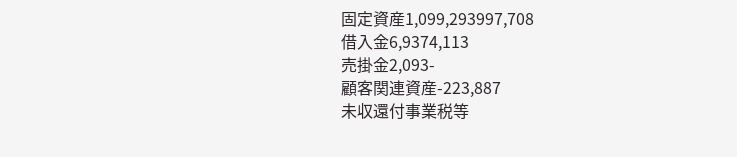固定資産1,099,293997,708
借入金6,9374,113
売掛金2,093-
顧客関連資産-223,887
未収還付事業税等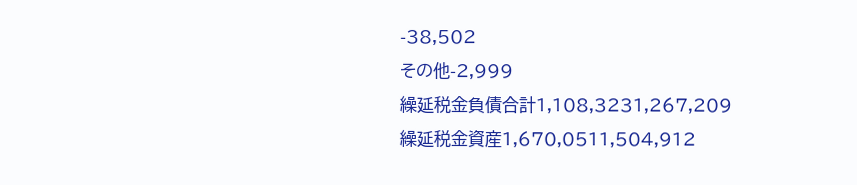-38,502
その他-2,999
繰延税金負債合計1,108,3231,267,209
繰延税金資産1,670,0511,504,912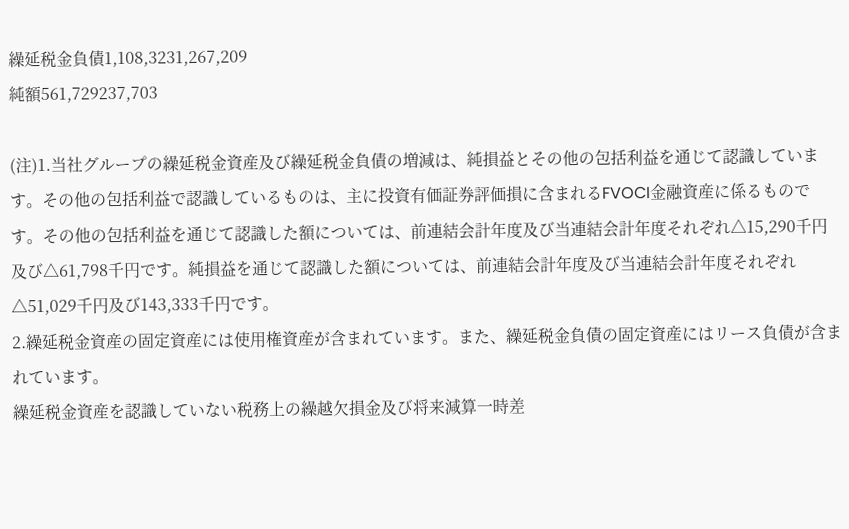繰延税金負債1,108,3231,267,209
純額561,729237,703

(注)1.当社グループの繰延税金資産及び繰延税金負債の増減は、純損益とその他の包括利益を通じて認識しています。その他の包括利益で認識しているものは、主に投資有価証券評価損に含まれるFVOCI金融資産に係るものです。その他の包括利益を通じて認識した額については、前連結会計年度及び当連結会計年度それぞれ△15,290千円及び△61,798千円です。純損益を通じて認識した額については、前連結会計年度及び当連結会計年度それぞれ△51,029千円及び143,333千円です。
2.繰延税金資産の固定資産には使用権資産が含まれています。また、繰延税金負債の固定資産にはリース負債が含まれています。
繰延税金資産を認識していない税務上の繰越欠損金及び将来減算一時差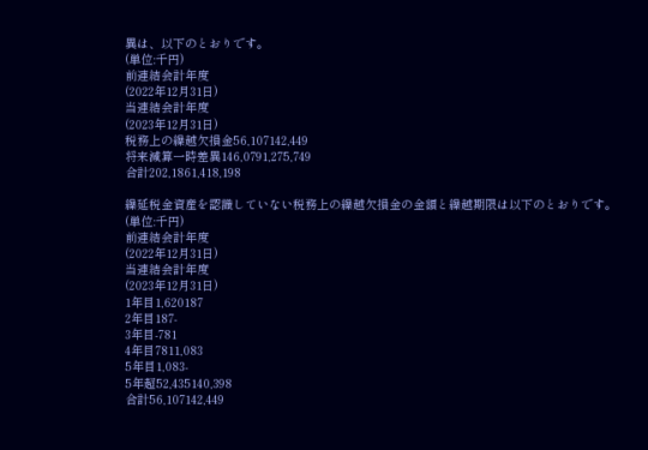異は、以下のとおりです。
(単位:千円)
前連結会計年度
(2022年12月31日)
当連結会計年度
(2023年12月31日)
税務上の繰越欠損金56,107142,449
将来減算一時差異146,0791,275,749
合計202,1861,418,198

繰延税金資産を認識していない税務上の繰越欠損金の金額と繰越期限は以下のとおりです。
(単位:千円)
前連結会計年度
(2022年12月31日)
当連結会計年度
(2023年12月31日)
1年目1,620187
2年目187-
3年目-781
4年目7811,083
5年目1,083-
5年超52,435140,398
合計56,107142,449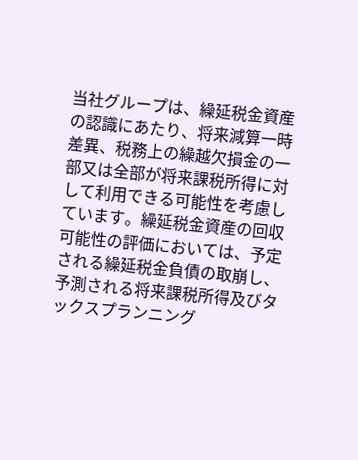当社グループは、繰延税金資産の認識にあたり、将来減算一時差異、税務上の繰越欠損金の一部又は全部が将来課税所得に対して利用できる可能性を考慮しています。繰延税金資産の回収可能性の評価においては、予定される繰延税金負債の取崩し、予測される将来課税所得及びタックスプランニング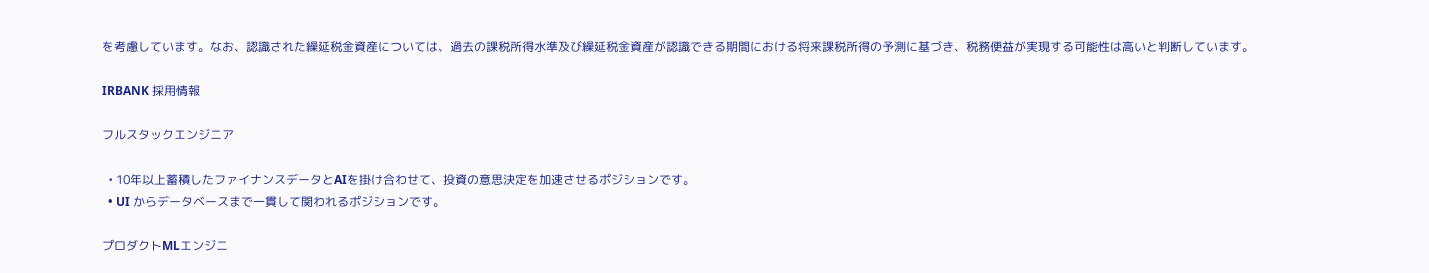を考慮しています。なお、認識された繰延税金資産については、過去の課税所得水準及び繰延税金資産が認識できる期間における将来課税所得の予測に基づき、税務便益が実現する可能性は高いと判断しています。

IRBANK 採用情報

フルスタックエンジニア

  • 10年以上蓄積したファイナンスデータとAIを掛け合わせて、投資の意思決定を加速させるポジションです。
  • UI からデータベースまで一貫して関われるポジションです。

プロダクトMLエンジニ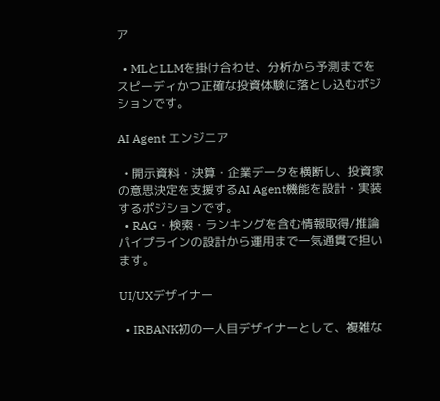ア

  • MLとLLMを掛け合わせ、分析から予測までをスピーディかつ正確な投資体験に落とし込むポジションです。

AI Agent エンジニア

  • 開示資料・決算・企業データを横断し、投資家の意思決定を支援するAI Agent機能を設計・実装するポジションです。
  • RAG・検索・ランキングを含む情報取得/推論パイプラインの設計から運用まで一気通貫で担います。

UI/UXデザイナー

  • IRBANK初の一人目デザイナーとして、複雑な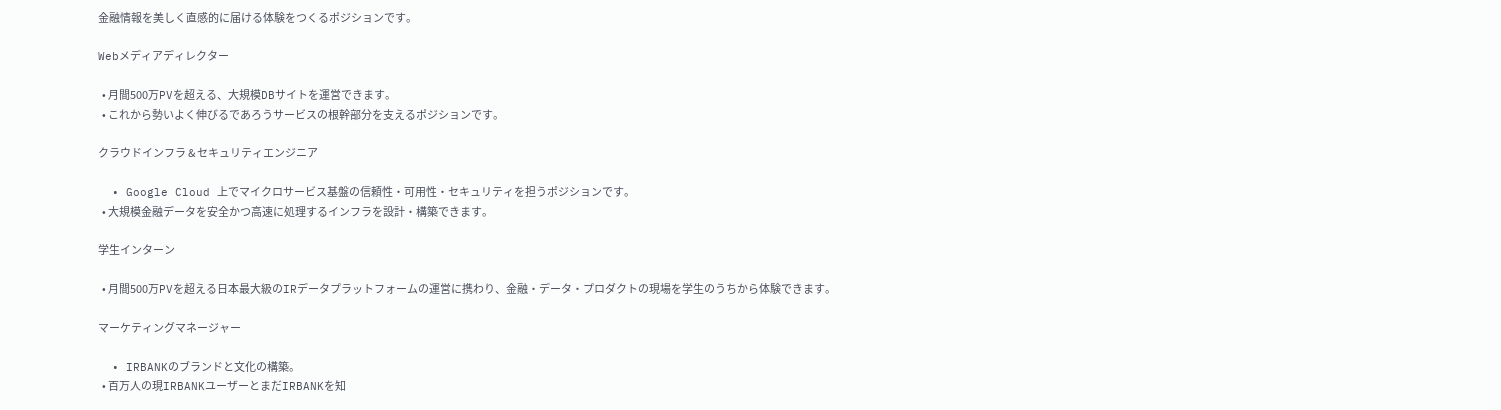金融情報を美しく直感的に届ける体験をつくるポジションです。

Webメディアディレクター

  • 月間500万PVを超える、大規模DBサイトを運営できます。
  • これから勢いよく伸びるであろうサービスの根幹部分を支えるポジションです。

クラウドインフラ & セキュリティエンジニア

  • Google Cloud 上でマイクロサービス基盤の信頼性・可用性・セキュリティを担うポジションです。
  • 大規模金融データを安全かつ高速に処理するインフラを設計・構築できます。

学生インターン

  • 月間500万PVを超える日本最大級のIRデータプラットフォームの運営に携わり、金融・データ・プロダクトの現場を学生のうちから体験できます。

マーケティングマネージャー

  • IRBANKのブランドと文化の構築。
  • 百万人の現IRBANKユーザーとまだIRBANKを知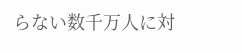らない数千万人に対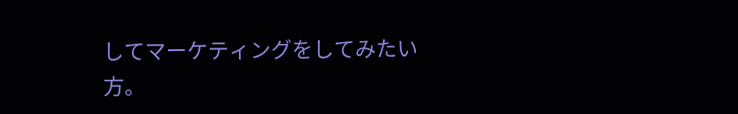してマーケティングをしてみたい方。